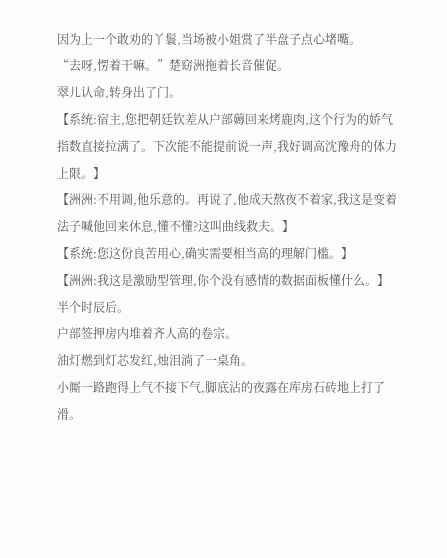因为上一个敢劝的丫鬟,当场被小姐赏了半盘子点心堵嘴。
“去呀,愣着干嘛。”楚窈洲拖着长音催促。
翠儿认命,转身出了门。
【系统:宿主,您把朝廷钦差从户部薅回来烤鹿肉,这个行为的娇气指数直接拉满了。下次能不能提前说一声,我好调高沈豫舟的体力上限。】
【洲洲:不用调,他乐意的。再说了,他成天熬夜不着家,我这是变着法子喊他回来休息,懂不懂?这叫曲线救夫。】
【系统:您这份良苦用心,确实需要相当高的理解门槛。】
【洲洲:我这是激励型管理,你个没有感情的数据面板懂什么。】
半个时辰后。
户部签押房内堆着齐人高的卷宗。
油灯燃到灯芯发红,烛泪淌了一桌角。
小厮一路跑得上气不接下气,脚底沾的夜露在库房石砖地上打了滑。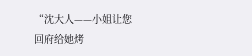“沈大人——小姐让您回府给她烤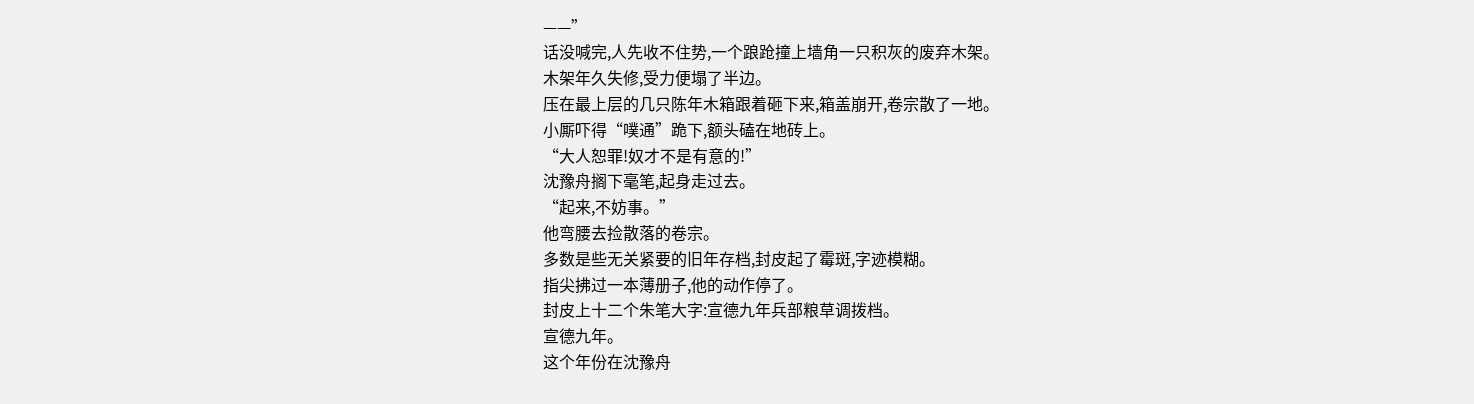——”
话没喊完,人先收不住势,一个踉跄撞上墙角一只积灰的废弃木架。
木架年久失修,受力便塌了半边。
压在最上层的几只陈年木箱跟着砸下来,箱盖崩开,卷宗散了一地。
小厮吓得“噗通”跪下,额头磕在地砖上。
“大人恕罪!奴才不是有意的!”
沈豫舟搁下毫笔,起身走过去。
“起来,不妨事。”
他弯腰去捡散落的卷宗。
多数是些无关紧要的旧年存档,封皮起了霉斑,字迹模糊。
指尖拂过一本薄册子,他的动作停了。
封皮上十二个朱笔大字:宣德九年兵部粮草调拨档。
宣德九年。
这个年份在沈豫舟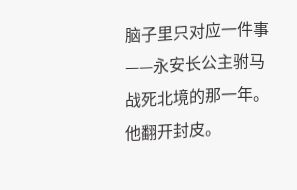脑子里只对应一件事——永安长公主驸马战死北境的那一年。
他翻开封皮。